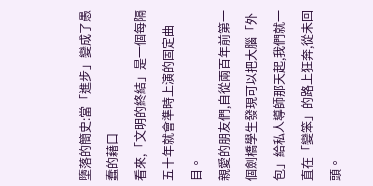墮落的簡史:當「進步」變成了愚蠢的藉口
看來,「文明的終結」是一個每隔五十年就會準時上演的固定曲目。
親愛的朋友們,自從兩百年前第一個劍橋學生發現可以把大腦「外包」給私人導師那天起,我們就一直在「變笨」的路上狂奔,從未回頭。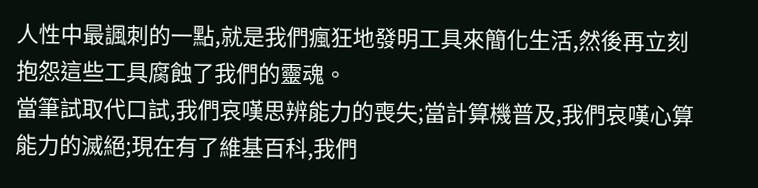人性中最諷刺的一點,就是我們瘋狂地發明工具來簡化生活,然後再立刻抱怨這些工具腐蝕了我們的靈魂。
當筆試取代口試,我們哀嘆思辨能力的喪失;當計算機普及,我們哀嘆心算能力的滅絕;現在有了維基百科,我們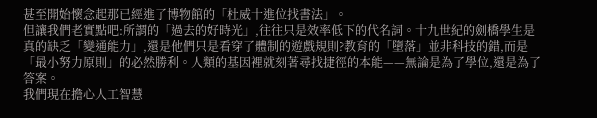甚至開始懷念起那已經進了博物館的「杜威十進位找書法」。
但讓我們老實點吧:所謂的「過去的好時光」,往往只是效率低下的代名詞。十九世紀的劍橋學生是真的缺乏「變通能力」,還是他們只是看穿了體制的遊戲規則?教育的「墮落」並非科技的錯,而是「最小努力原則」的必然勝利。人類的基因裡就刻著尋找捷徑的本能——無論是為了學位,還是為了答案。
我們現在擔心人工智慧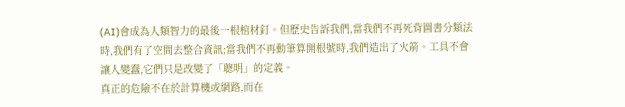(AI)會成為人類智力的最後一根棺材釘。但歷史告訴我們,當我們不再死背圖書分類法時,我們有了空間去整合資訊;當我們不再動筆算開根號時,我們造出了火箭。工具不會讓人變蠢,它們只是改變了「聰明」的定義。
真正的危險不在於計算機或網路,而在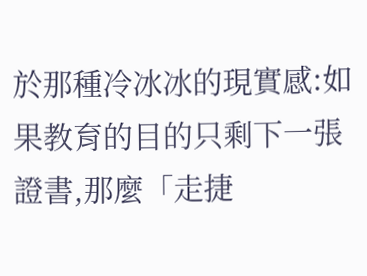於那種冷冰冰的現實感:如果教育的目的只剩下一張證書,那麼「走捷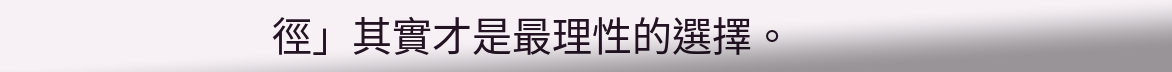徑」其實才是最理性的選擇。